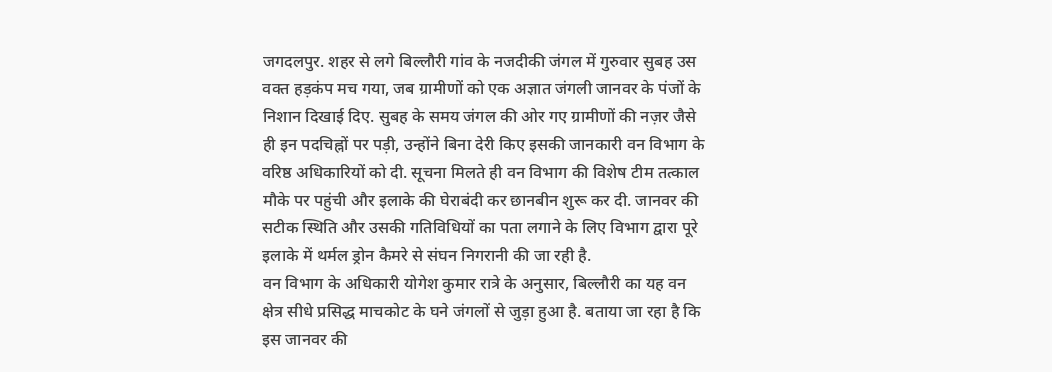जगदलपुर. शहर से लगे बिल्लौरी गांव के नजदीकी जंगल में गुरुवार सुबह उस वक्त हड़कंप मच गया, जब ग्रामीणों को एक अज्ञात जंगली जानवर के पंजों के निशान दिखाई दिए. सुबह के समय जंगल की ओर गए ग्रामीणों की नज़र जैसे ही इन पदचिह्नों पर पड़ी, उन्होंने बिना देरी किए इसकी जानकारी वन विभाग के वरिष्ठ अधिकारियों को दी. सूचना मिलते ही वन विभाग की विशेष टीम तत्काल मौके पर पहुंची और इलाके की घेराबंदी कर छानबीन शुरू कर दी. जानवर की सटीक स्थिति और उसकी गतिविधियों का पता लगाने के लिए विभाग द्वारा पूरे इलाके में थर्मल ड्रोन कैमरे से संघन निगरानी की जा रही है.
वन विभाग के अधिकारी योगेश कुमार रात्रे के अनुसार, बिल्लौरी का यह वन क्षेत्र सीधे प्रसिद्ध माचकोट के घने जंगलों से जुड़ा हुआ है. बताया जा रहा है कि इस जानवर की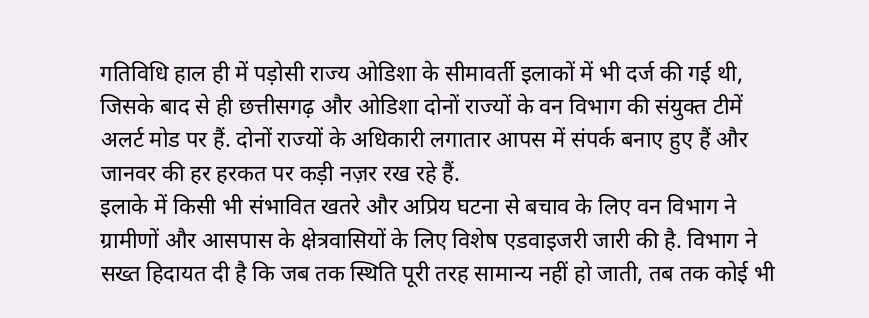गतिविधि हाल ही में पड़ोसी राज्य ओडिशा के सीमावर्ती इलाकों में भी दर्ज की गई थी, जिसके बाद से ही छत्तीसगढ़ और ओडिशा दोनों राज्यों के वन विभाग की संयुक्त टीमें अलर्ट मोड पर हैं. दोनों राज्यों के अधिकारी लगातार आपस में संपर्क बनाए हुए हैं और जानवर की हर हरकत पर कड़ी नज़र रख रहे हैं.
इलाके में किसी भी संभावित खतरे और अप्रिय घटना से बचाव के लिए वन विभाग ने ग्रामीणों और आसपास के क्षेत्रवासियों के लिए विशेष एडवाइजरी जारी की है. विभाग ने सख्त हिदायत दी है कि जब तक स्थिति पूरी तरह सामान्य नहीं हो जाती, तब तक कोई भी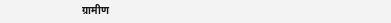ग्रामीण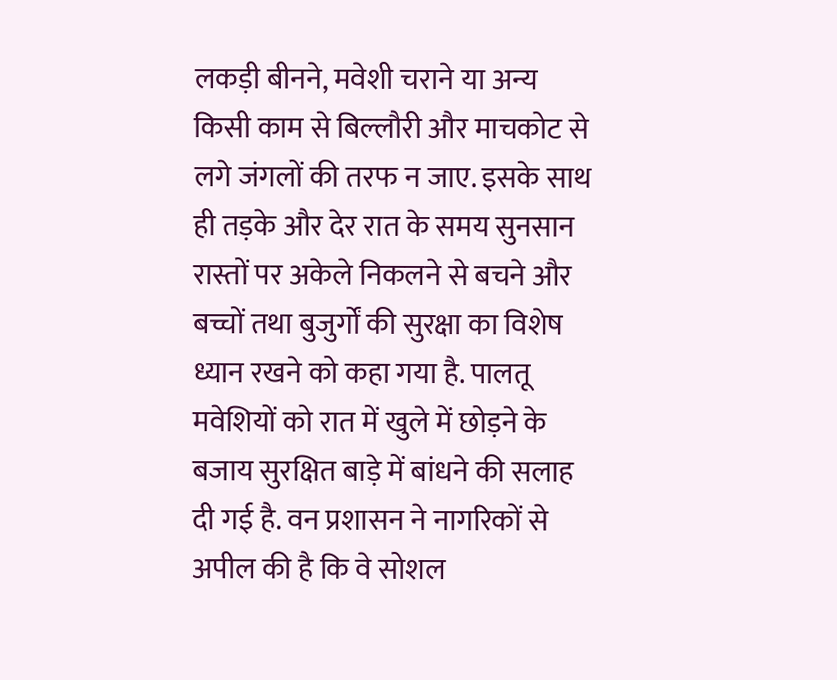लकड़ी बीनने, मवेशी चराने या अन्य किसी काम से बिल्लौरी और माचकोट से लगे जंगलों की तरफ न जाए. इसके साथ ही तड़के और देर रात के समय सुनसान रास्तों पर अकेले निकलने से बचने और बच्चों तथा बुजुर्गों की सुरक्षा का विशेष ध्यान रखने को कहा गया है. पालतू मवेशियों को रात में खुले में छोड़ने के बजाय सुरक्षित बाड़े में बांधने की सलाह दी गई है. वन प्रशासन ने नागरिकों से अपील की है कि वे सोशल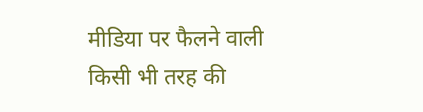मीडिया पर फैलने वाली किसी भी तरह की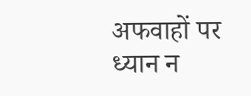अफवाहों पर ध्यान न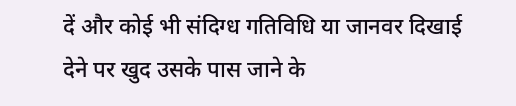दें और कोई भी संदिग्ध गतिविधि या जानवर दिखाई देने पर खुद उसके पास जाने के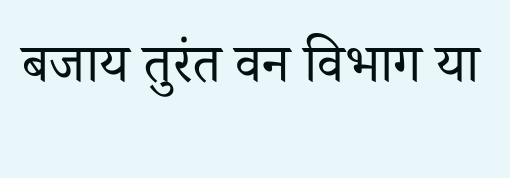बजाय तुरंत वन विभाग या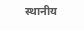स्थानीय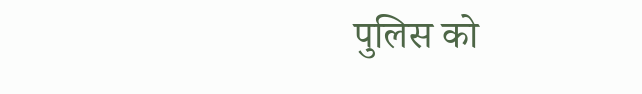पुलिस को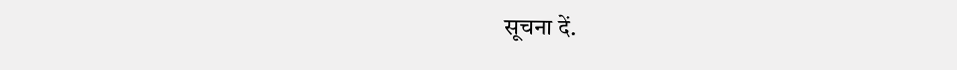सूचना दें.